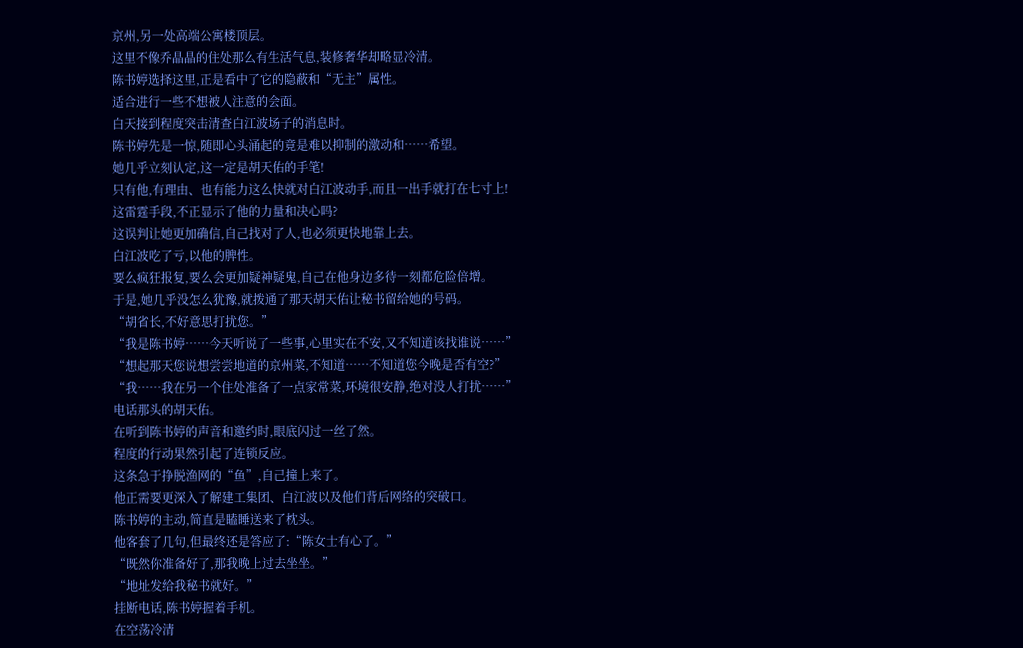京州,另一处高端公寓楼顶层。
这里不像乔晶晶的住处那么有生活气息,装修奢华却略显冷清。
陈书婷选择这里,正是看中了它的隐蔽和“无主”属性。
适合进行一些不想被人注意的会面。
白天接到程度突击清查白江波场子的消息时。
陈书婷先是一惊,随即心头涌起的竟是难以抑制的激动和……希望。
她几乎立刻认定,这一定是胡天佑的手笔!
只有他,有理由、也有能力这么快就对白江波动手,而且一出手就打在七寸上!
这雷霆手段,不正显示了他的力量和决心吗?
这误判让她更加确信,自己找对了人,也必须更快地靠上去。
白江波吃了亏,以他的脾性。
要么疯狂报复,要么会更加疑神疑鬼,自己在他身边多待一刻都危险倍增。
于是,她几乎没怎么犹豫,就拨通了那天胡天佑让秘书留给她的号码。
“胡省长,不好意思打扰您。”
“我是陈书婷……今天听说了一些事,心里实在不安,又不知道该找谁说……”
“想起那天您说想尝尝地道的京州菜,不知道……不知道您今晚是否有空?”
“我……我在另一个住处准备了一点家常菜,环境很安静,绝对没人打扰……”
电话那头的胡天佑。
在听到陈书婷的声音和邀约时,眼底闪过一丝了然。
程度的行动果然引起了连锁反应。
这条急于挣脱渔网的“鱼”,自己撞上来了。
他正需要更深入了解建工集团、白江波以及他们背后网络的突破口。
陈书婷的主动,简直是瞌睡送来了枕头。
他客套了几句,但最终还是答应了:“陈女士有心了。”
“既然你准备好了,那我晚上过去坐坐。”
“地址发给我秘书就好。”
挂断电话,陈书婷握着手机。
在空荡冷清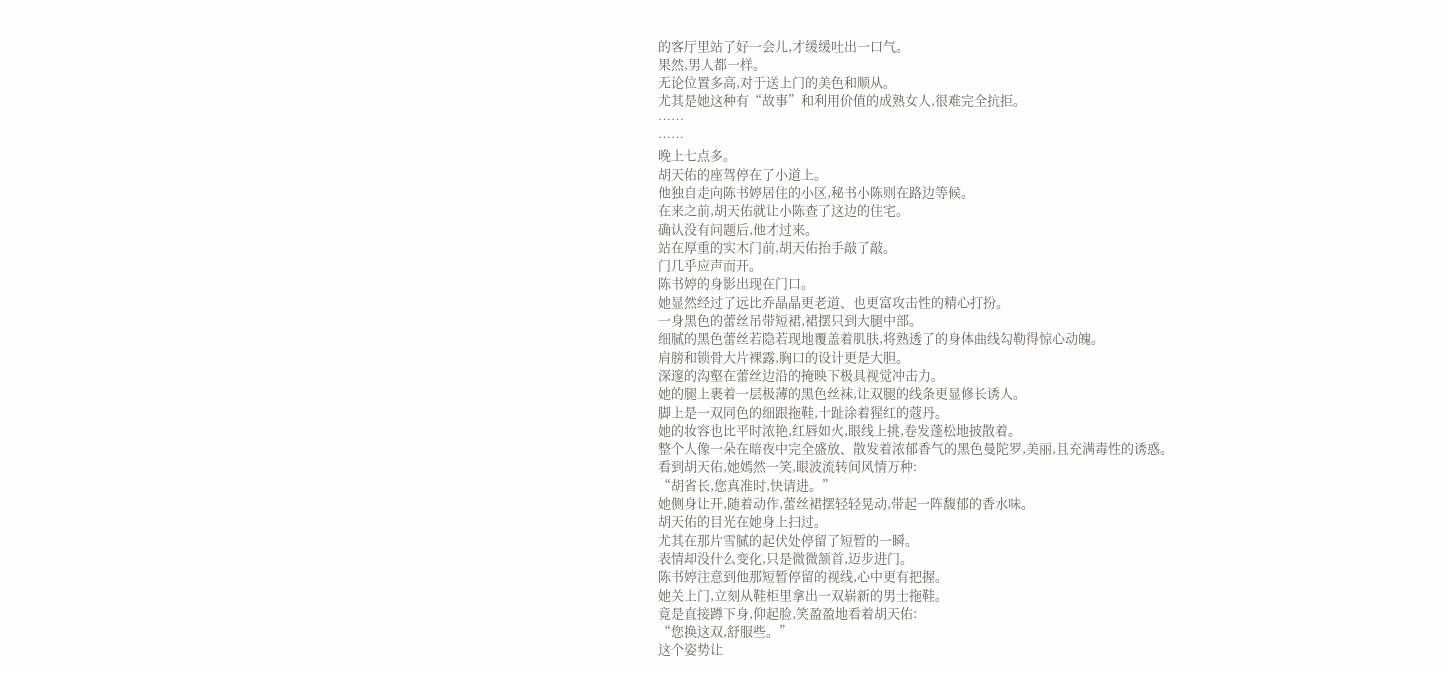的客厅里站了好一会儿,才缓缓吐出一口气。
果然,男人都一样。
无论位置多高,对于送上门的美色和顺从。
尤其是她这种有“故事”和利用价值的成熟女人,很难完全抗拒。
……
……
晚上七点多。
胡天佑的座驾停在了小道上。
他独自走向陈书婷居住的小区,秘书小陈则在路边等候。
在来之前,胡天佑就让小陈查了这边的住宅。
确认没有问题后,他才过来。
站在厚重的实木门前,胡天佑抬手敲了敲。
门几乎应声而开。
陈书婷的身影出现在门口。
她显然经过了远比乔晶晶更老道、也更富攻击性的精心打扮。
一身黑色的蕾丝吊带短裙,裙摆只到大腿中部。
细腻的黑色蕾丝若隐若现地覆盖着肌肤,将熟透了的身体曲线勾勒得惊心动魄。
肩膀和锁骨大片裸露,胸口的设计更是大胆。
深邃的沟壑在蕾丝边沿的掩映下极具视觉冲击力。
她的腿上裹着一层极薄的黑色丝袜,让双腿的线条更显修长诱人。
脚上是一双同色的细跟拖鞋,十趾涂着猩红的蔻丹。
她的妆容也比平时浓艳,红唇如火,眼线上挑,卷发蓬松地披散着。
整个人像一朵在暗夜中完全盛放、散发着浓郁香气的黑色曼陀罗,美丽,且充满毒性的诱惑。
看到胡天佑,她嫣然一笑,眼波流转间风情万种:
“胡省长,您真准时,快请进。”
她侧身让开,随着动作,蕾丝裙摆轻轻晃动,带起一阵馥郁的香水味。
胡天佑的目光在她身上扫过。
尤其在那片雪腻的起伏处停留了短暂的一瞬。
表情却没什么变化,只是微微颔首,迈步进门。
陈书婷注意到他那短暂停留的视线,心中更有把握。
她关上门,立刻从鞋柜里拿出一双崭新的男士拖鞋。
竟是直接蹲下身,仰起脸,笑盈盈地看着胡天佑:
“您换这双,舒服些。”
这个姿势让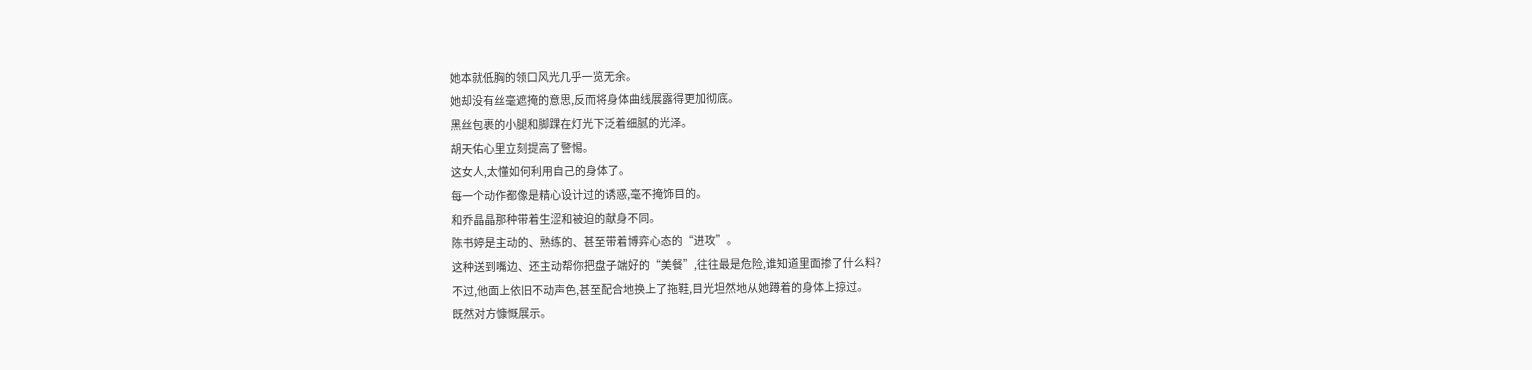她本就低胸的领口风光几乎一览无余。
她却没有丝毫遮掩的意思,反而将身体曲线展露得更加彻底。
黑丝包裹的小腿和脚踝在灯光下泛着细腻的光泽。
胡天佑心里立刻提高了警惕。
这女人,太懂如何利用自己的身体了。
每一个动作都像是精心设计过的诱惑,毫不掩饰目的。
和乔晶晶那种带着生涩和被迫的献身不同。
陈书婷是主动的、熟练的、甚至带着博弈心态的“进攻”。
这种送到嘴边、还主动帮你把盘子端好的“美餐”,往往最是危险,谁知道里面掺了什么料?
不过,他面上依旧不动声色,甚至配合地换上了拖鞋,目光坦然地从她蹲着的身体上掠过。
既然对方慷慨展示。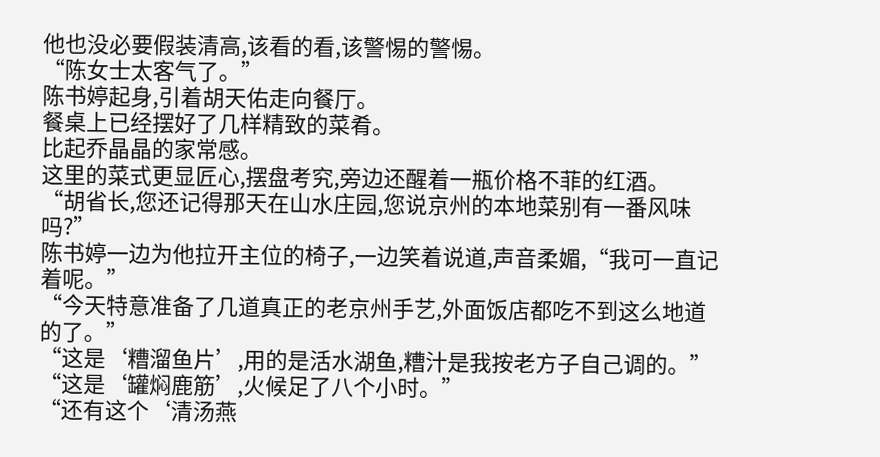他也没必要假装清高,该看的看,该警惕的警惕。
“陈女士太客气了。”
陈书婷起身,引着胡天佑走向餐厅。
餐桌上已经摆好了几样精致的菜肴。
比起乔晶晶的家常感。
这里的菜式更显匠心,摆盘考究,旁边还醒着一瓶价格不菲的红酒。
“胡省长,您还记得那天在山水庄园,您说京州的本地菜别有一番风味吗?”
陈书婷一边为他拉开主位的椅子,一边笑着说道,声音柔媚,“我可一直记着呢。”
“今天特意准备了几道真正的老京州手艺,外面饭店都吃不到这么地道的了。”
“这是‘糟溜鱼片’,用的是活水湖鱼,糟汁是我按老方子自己调的。”
“这是‘罐焖鹿筋’,火候足了八个小时。”
“还有这个‘清汤燕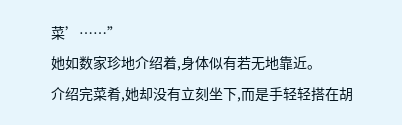菜’……”
她如数家珍地介绍着,身体似有若无地靠近。
介绍完菜肴,她却没有立刻坐下,而是手轻轻搭在胡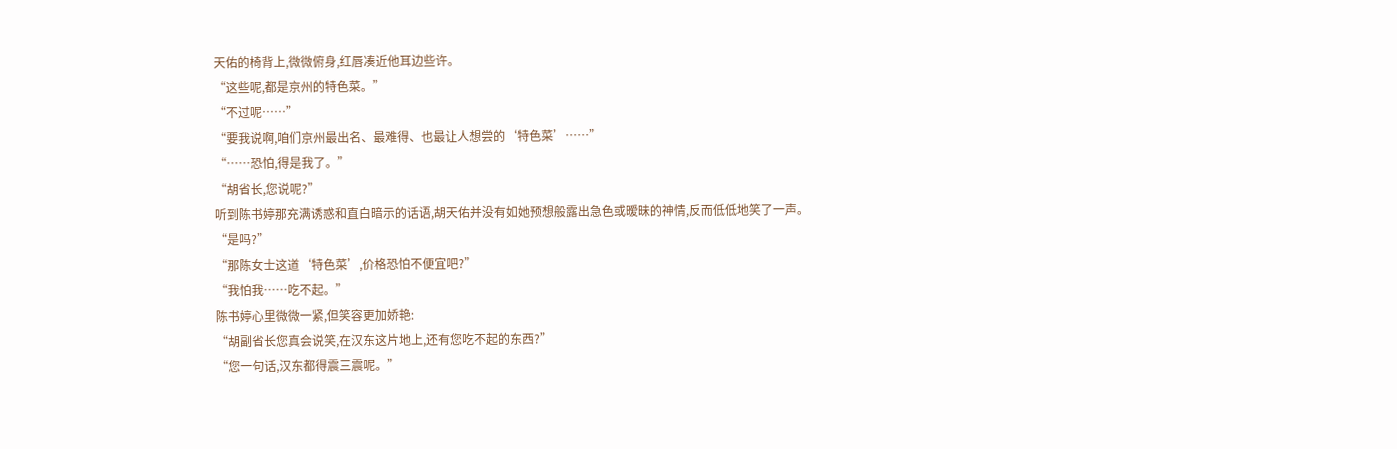天佑的椅背上,微微俯身,红唇凑近他耳边些许。
“这些呢,都是京州的特色菜。”
“不过呢……”
“要我说啊,咱们京州最出名、最难得、也最让人想尝的‘特色菜’……”
“……恐怕,得是我了。”
“胡省长,您说呢?”
听到陈书婷那充满诱惑和直白暗示的话语,胡天佑并没有如她预想般露出急色或暧昧的神情,反而低低地笑了一声。
“是吗?”
“那陈女士这道‘特色菜’,价格恐怕不便宜吧?”
“我怕我……吃不起。”
陈书婷心里微微一紧,但笑容更加娇艳:
“胡副省长您真会说笑,在汉东这片地上,还有您吃不起的东西?”
“您一句话,汉东都得震三震呢。”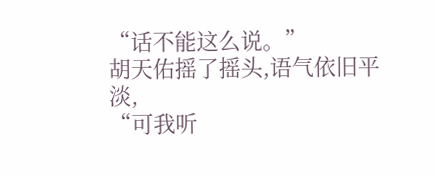“话不能这么说。”
胡天佑摇了摇头,语气依旧平淡,
“可我听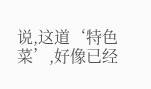说,这道‘特色菜’,好像已经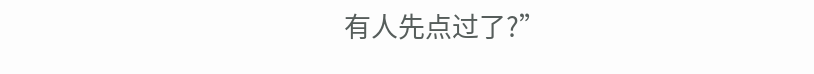有人先点过了?”